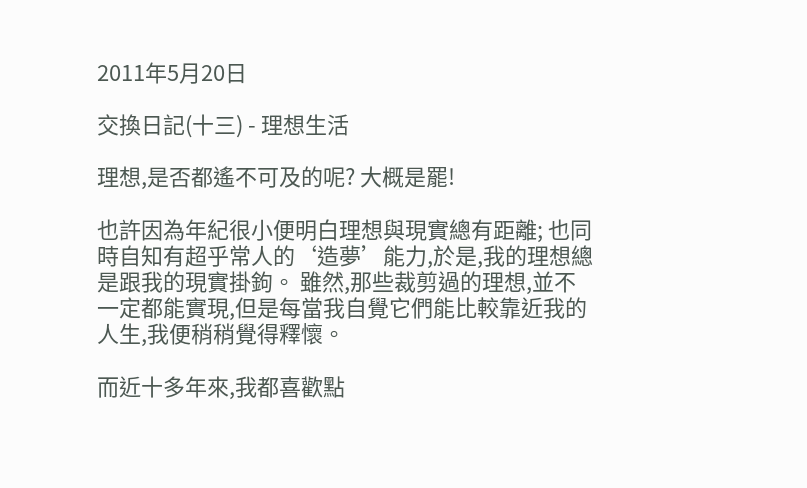2011年5月20日

交換日記(十三) - 理想生活

理想,是否都遙不可及的呢? 大概是罷!

也許因為年紀很小便明白理想與現實總有距離; 也同時自知有超乎常人的‘造夢’能力,於是,我的理想總是跟我的現實掛鉤。 雖然,那些裁剪過的理想,並不一定都能實現,但是每當我自覺它們能比較靠近我的人生,我便稍稍覺得釋懷。

而近十多年來,我都喜歡點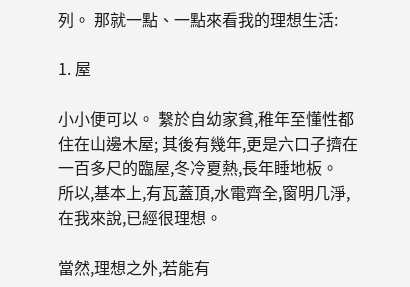列。 那就一點、一點來看我的理想生活:

1. 屋

小小便可以。 繫於自幼家貧,稚年至懂性都住在山邊木屋; 其後有幾年,更是六口子擠在一百多尺的臨屋,冬冷夏熱,長年睡地板。  所以,基本上,有瓦蓋頂,水電齊全,窗明几淨,在我來說,已經很理想。

當然,理想之外,若能有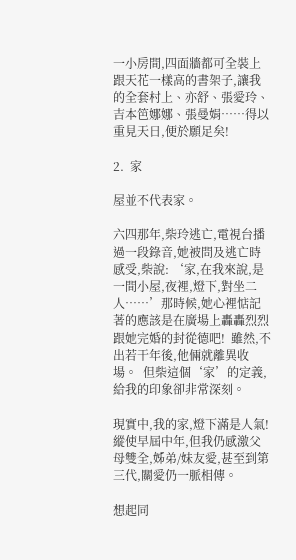一小房間,四面牆都可全裝上跟天花一樣高的書架子,讓我的全套村上、亦舒、張愛玲、吉本笆娜娜、張曼娟……得以重見天日,便於願足矣!

2.  家

屋並不代表家。

六四那年,柴玲逃亡,電視台播過一段錄音,她被問及逃亡時感受,柴說: ‘家,在我來說,是一間小屋,夜裡,燈下,對坐二人……’那時候,她心裡惦記著的應該是在廣場上轟轟烈烈跟她完婚的封從德吧!  雖然,不出若干年後,他倆就離異收場。  但柴這個‘家’的定義,給我的印象卻非常深刻。

現實中,我的家,燈下滿是人氣!  縱使早屆中年,但我仍感激父母雙全,姊弟/妹友愛,甚至到第三代,關愛仍一脈相傳。

想起同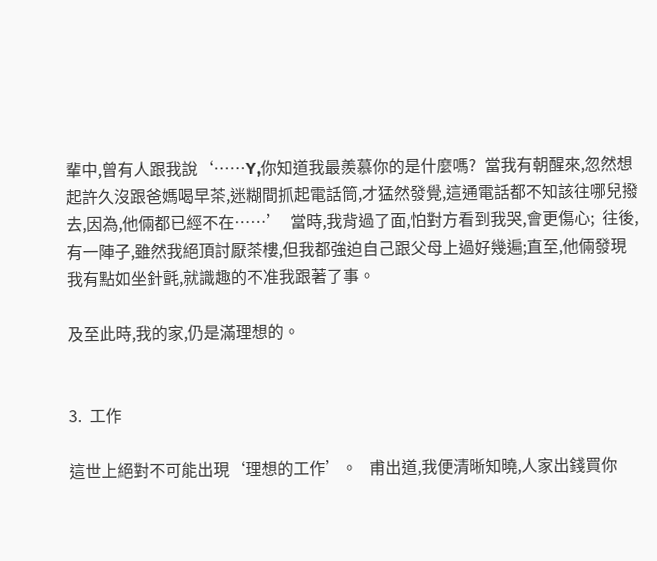輩中,曾有人跟我說‘……Y,你知道我最羨慕你的是什麼嗎?  當我有朝醒來,忽然想起許久沒跟爸媽喝早茶,迷糊間抓起電話筒,才猛然發覺,這通電話都不知該往哪兒撥去,因為,他倆都已經不在……’  當時,我背過了面,怕對方看到我哭,會更傷心;  往後,有一陣子,雖然我絕頂討厭茶樓,但我都強迫自己跟父母上過好幾遍;直至,他倆發現我有點如坐針氈,就識趣的不准我跟著了事。

及至此時,我的家,仍是滿理想的。


3.  工作

這世上絕對不可能出現‘理想的工作’。   甫出道,我便清晰知曉,人家出錢買你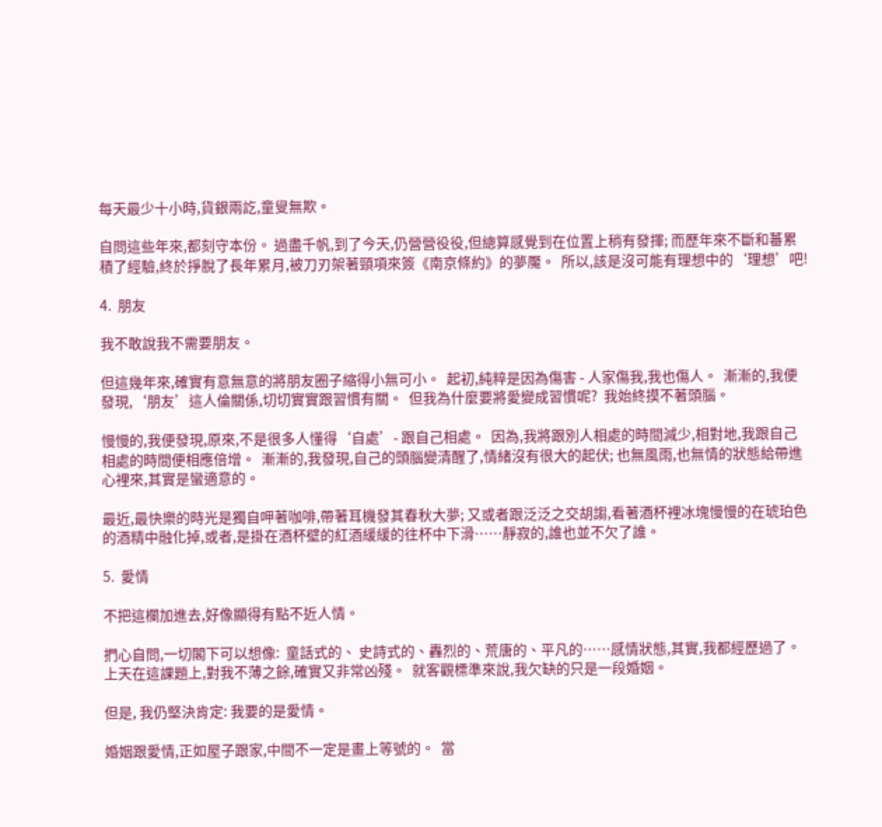每天最少十小時,貨銀兩訖,童叟無欺。

自問這些年來,都刻守本份。 過盡千帆,到了今天,仍營營役役,但總算感覺到在位置上稍有發揮; 而歷年來不斷和蕃累積了經驗,終於掙脫了長年累月,被刀刃架著頸項來簽《南京條約》的夢魘。  所以,該是沒可能有理想中的‘理想’吧!

4.  朋友

我不敢說我不需要朋友。

但這幾年來,確實有意無意的將朋友圈子縮得小無可小。  起初,純粹是因為傷害 - 人家傷我,我也傷人。  漸漸的,我便發現,‘朋友’這人倫關係,切切實實跟習慣有關。  但我為什麼要將愛變成習慣呢?  我始終摸不著頭腦。

慢慢的,我便發現,原來,不是很多人懂得‘自處’- 跟自己相處。  因為,我將跟別人相處的時間減少,相對地,我跟自己相處的時間便相應倍增。  漸漸的,我發現,自己的頭腦變清醒了,情緒沒有很大的起伏; 也無風雨,也無情的狀態給帶進心裡來,其實是蠻適意的。

最近,最快樂的時光是獨自呷著咖啡,帶著耳機發其春秋大夢; 又或者跟泛泛之交胡謅,看著酒杯裡冰塊慢慢的在琥珀色的酒精中融化掉,或者,是掛在酒杯壁的紅酒緩緩的往杯中下滑……靜寂的,誰也並不欠了誰。

5.  愛情

不把這欄加進去,好像顯得有點不近人情。

捫心自問,一切閣下可以想像:  童話式的、 史詩式的、轟烈的、荒唐的、平凡的……感情狀態,其實,我都經歷過了。  上天在這課題上,對我不薄之餘,確實又非常凶殘。  就客觀標準來說,我欠缺的只是一段婚姻。

但是, 我仍堅決肯定: 我要的是愛情。

婚姻跟愛情,正如屋子跟家,中間不一定是畫上等號的。  當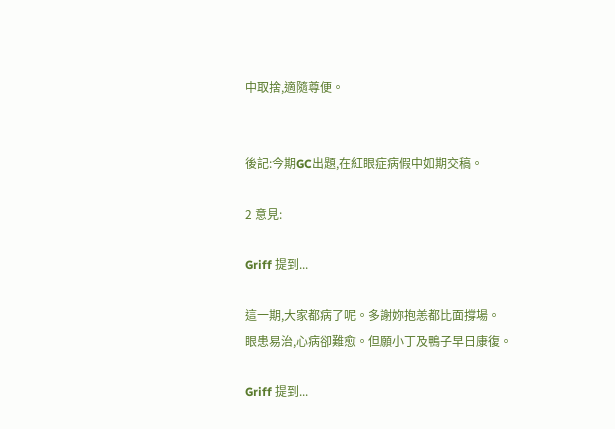中取捨,適隨尊便。


後記:今期GC出題,在紅眼症病假中如期交稿。

2 意見:

Griff 提到...

這一期,大家都病了呢。多謝妳抱恙都比面撐場。
眼患易治,心病卻難愈。但願小丁及鴨子早日康復。

Griff 提到...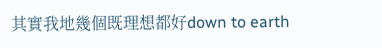其實我地幾個既理想都好down to earth